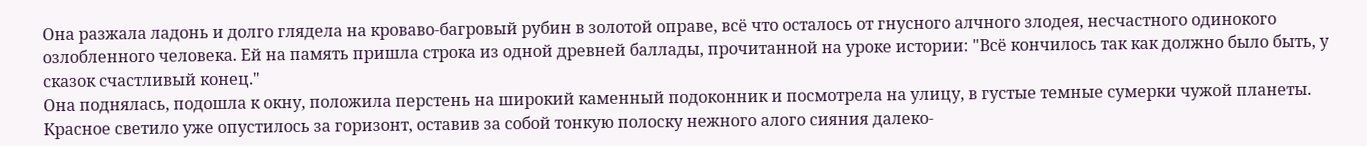Она разжала ладонь и долго глядела на кроваво-багровый рубин в золотой оправе, всё что осталось от гнусного алчного злодея, несчастного одинокого озлобленного человека. Ей на память пришла строка из одной древней баллады, прочитанной на уроке истории: "Всё кончилось так как должно было быть, у сказок счастливый конец."
Она поднялась, подошла к окну, положила перстень на широкий каменный подоконник и посмотрела на улицу, в густые темные сумерки чужой планеты. Красное светило уже опустилось за горизонт, оставив за собой тонкую полоску нежного алого сияния далеко-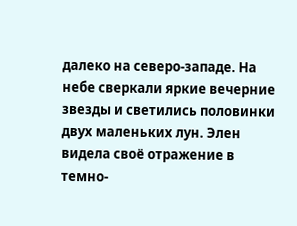далеко на северо-западе. На небе сверкали яркие вечерние звезды и светились половинки двух маленьких лун. Элен видела своё отражение в темно-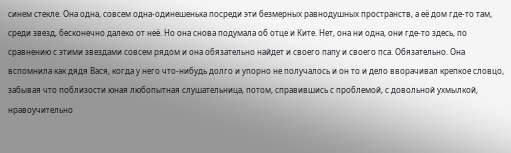синем стекле. Она одна, совсем одна-одинешенька посреди эти безмерных равнодушных пространств, а её дом где-то там, среди звезд, бесконечно далеко от неё. Но она снова подумала об отце и Ките. Нет, она ни одна, они где-то здесь, по сравнению с этими звездами совсем рядом и она обязательно найдет и своего папу и своего пса. Обязательно. Она вспомнила как дядя Вася, когда у него что-нибудь долго и упорно не получалось и он то и дело вворачивал крепкое словцо, забывая что поблизости юная любопытная слушательница, потом, справившись с проблемой, с довольной ухмылкой, нравоучительно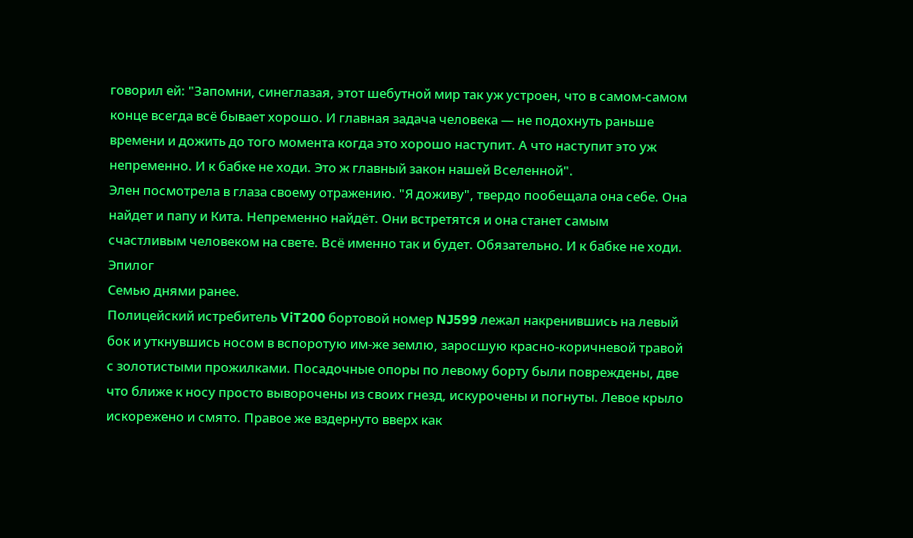говорил ей: "Запомни, синеглазая, этот шебутной мир так уж устроен, что в самом-самом конце всегда всё бывает хорошо. И главная задача человека — не подохнуть раньше времени и дожить до того момента когда это хорошо наступит. А что наступит это уж непременно. И к бабке не ходи. Это ж главный закон нашей Вселенной".
Элен посмотрела в глаза своему отражению. "Я доживу", твердо пообещала она себе. Она найдет и папу и Кита. Непременно найдёт. Они встретятся и она станет самым счастливым человеком на свете. Всё именно так и будет. Обязательно. И к бабке не ходи.
Эпилог
Семью днями ранее.
Полицейский истребитель ViT200 бортовой номер NJ599 лежал накренившись на левый бок и уткнувшись носом в вспоротую им-же землю, заросшую красно-коричневой травой с золотистыми прожилками. Посадочные опоры по левому борту были повреждены, две что ближе к носу просто выворочены из своих гнезд, искурочены и погнуты. Левое крыло искорежено и смято. Правое же вздернуто вверх как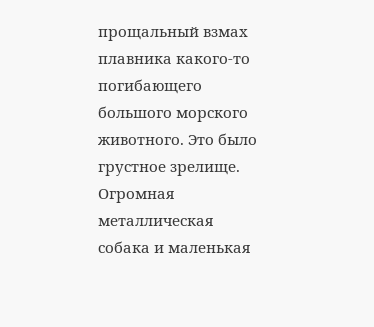прощальный взмах плавника какого-то погибающего большого морского животного. Это было грустное зрелище. Огромная металлическая собака и маленькая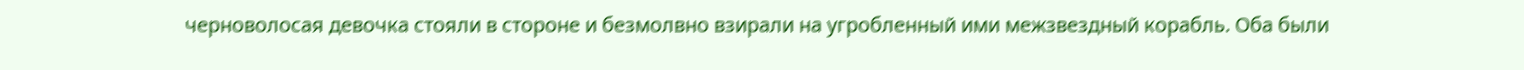черноволосая девочка стояли в стороне и безмолвно взирали на угробленный ими межзвездный корабль. Оба были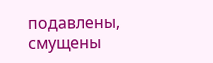подавлены, смущены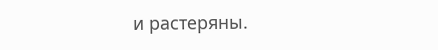и растеряны.